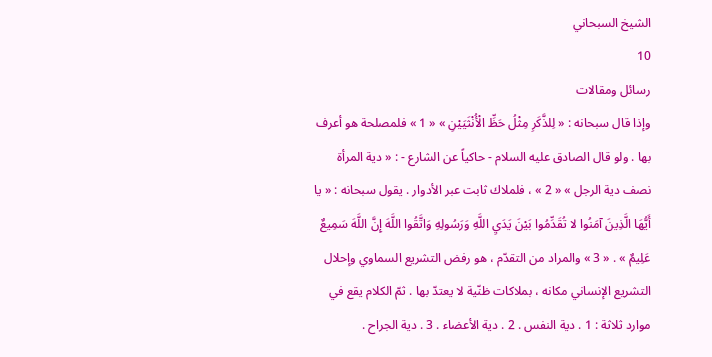الشيخ السبحاني
10
رسائل ومقالات
وإذا قال سبحانه : « لِلذَّكَرِ مِثْلُ حَظِّ الْأُنْثَيَيْنِ » « 1 » فلمصلحة هو أعرف بها . ولو قال الصادق عليه السلام - حاكياً عن الشارع - : « دية المرأة نصف دية الرجل » « 2 » ، فلملاك ثابت عبر الأدوار . يقول سبحانه : « يا أَيُّهَا الَّذِينَ آمَنُوا لا تُقَدِّمُوا بَيْنَ يَدَيِ اللَّهِ وَرَسُولِهِ وَاتَّقُوا اللَّهَ إِنَّ اللَّهَ سَمِيعٌ عَلِيمٌ » . « 3 » والمراد من التقدّم ، هو رفض التشريع السماوي وإحلال التشريع الإنساني مكانه ، بملاكات ظنّية لا يعتدّ بها . ثمّ الكلام يقع في موارد ثلاثة : 1 . دية النفس . 2 . دية الأعضاء . 3 . دية الجراح .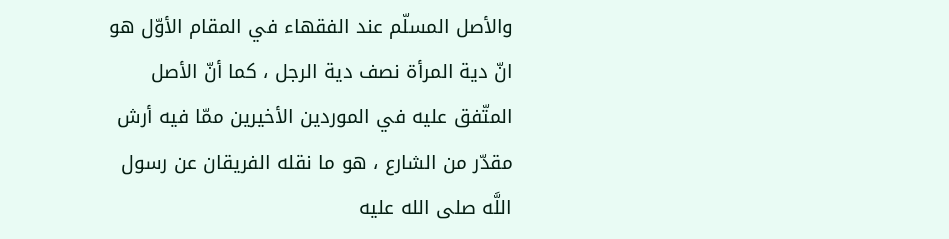والأصل المسلّم عند الفقهاء في المقام الأوّل هو انّ دية المرأة نصف دية الرجل ، كما أنّ الأصل المتّفق عليه في الموردين الأخيرين ممّا فيه أرش مقدّر من الشارع ، هو ما نقله الفريقان عن رسول اللَّه صلى الله عليه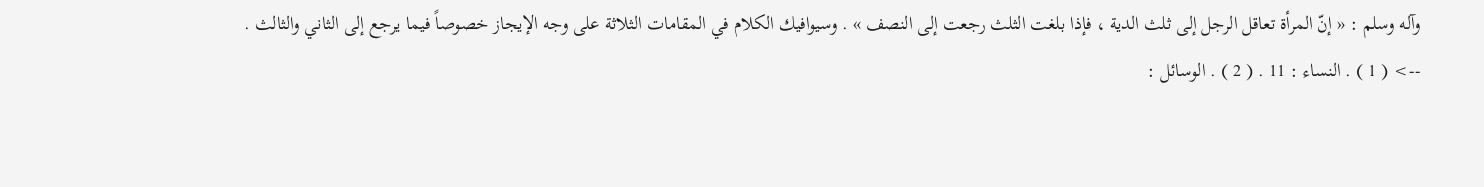وآله وسلم : « إنّ المرأة تعاقل الرجل إلى ثلث الدية ، فإذا بلغت الثلث رجعت إلى النصف » . وسيوافيك الكلام في المقامات الثلاثة على وجه الإيجاز خصوصاً فيما يرجع إلى الثاني والثالث .
--> ( 1 ) . النساء : 11 . ( 2 ) . الوسائل :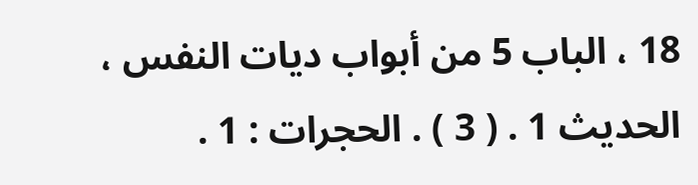18 ، الباب 5 من أبواب ديات النفس ، الحديث 1 . ( 3 ) . الحجرات : 1 .